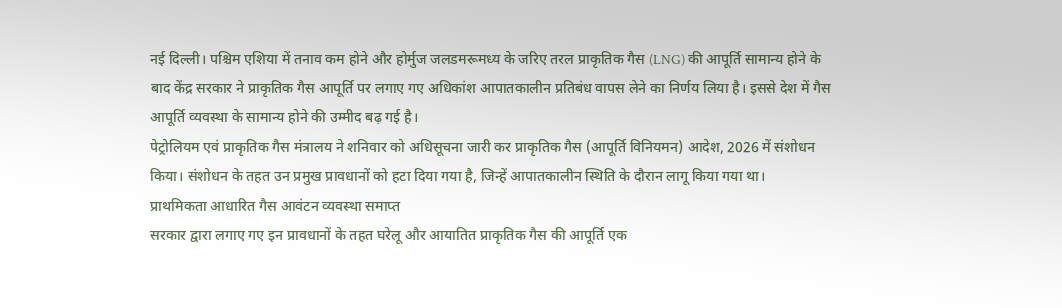नई दिल्ली। पश्चिम एशिया में तनाव कम होने और होर्मुज जलडमरूमध्य के जरिए तरल प्राकृतिक गैस (LNG) की आपूर्ति सामान्य होने के बाद केंद्र सरकार ने प्राकृतिक गैस आपूर्ति पर लगाए गए अधिकांश आपातकालीन प्रतिबंध वापस लेने का निर्णय लिया है। इससे देश में गैस आपूर्ति व्यवस्था के सामान्य होने की उम्मीद बढ़ गई है।
पेट्रोलियम एवं प्राकृतिक गैस मंत्रालय ने शनिवार को अधिसूचना जारी कर प्राकृतिक गैस (आपूर्ति विनियमन) आदेश, 2026 में संशोधन किया। संशोधन के तहत उन प्रमुख प्रावधानों को हटा दिया गया है, जिन्हें आपातकालीन स्थिति के दौरान लागू किया गया था।
प्राथमिकता आधारित गैस आवंटन व्यवस्था समाप्त
सरकार द्वारा लगाए गए इन प्रावधानों के तहत घरेलू और आयातित प्राकृतिक गैस की आपूर्ति एक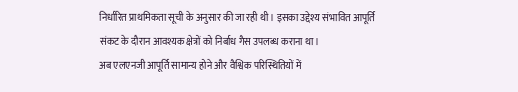निर्धारित प्राथमिकता सूची के अनुसार की जा रही थी। इसका उद्देश्य संभावित आपूर्ति संकट के दौरान आवश्यक क्षेत्रों को निर्बाध गैस उपलब्ध कराना था।
अब एलएनजी आपूर्ति सामान्य होने और वैश्विक परिस्थितियों में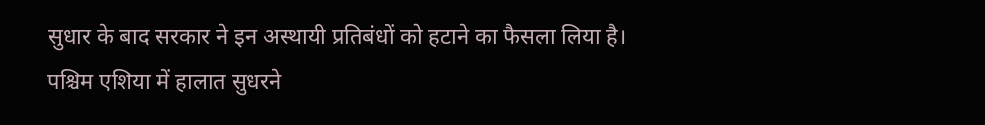सुधार के बाद सरकार ने इन अस्थायी प्रतिबंधों को हटाने का फैसला लिया है।
पश्चिम एशिया में हालात सुधरने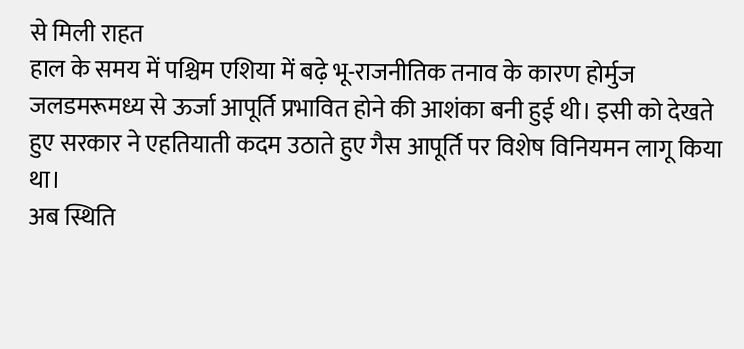से मिली राहत
हाल के समय में पश्चिम एशिया में बढ़े भू-राजनीतिक तनाव के कारण होर्मुज जलडमरूमध्य से ऊर्जा आपूर्ति प्रभावित होने की आशंका बनी हुई थी। इसी को देखते हुए सरकार ने एहतियाती कदम उठाते हुए गैस आपूर्ति पर विशेष विनियमन लागू किया था।
अब स्थिति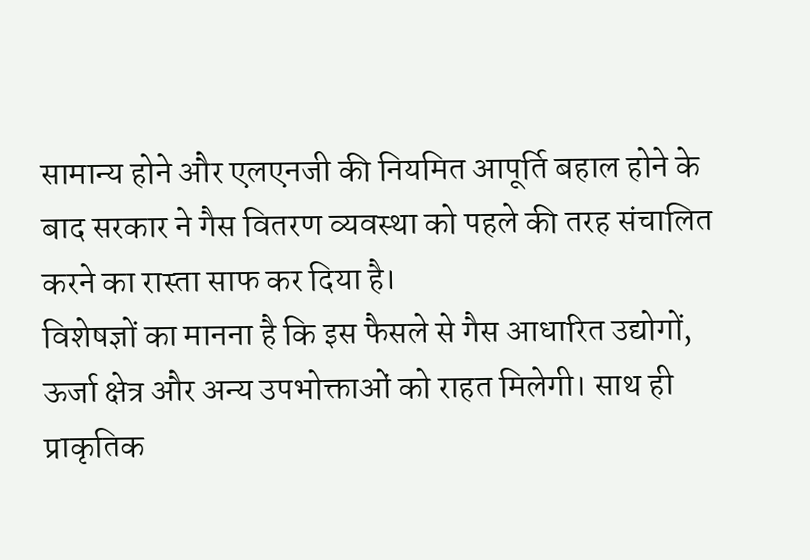सामान्य होने और एलएनजी की नियमित आपूर्ति बहाल होने के बाद सरकार ने गैस वितरण व्यवस्था को पहले की तरह संचालित करने का रास्ता साफ कर दिया है।
विशेषज्ञों का मानना है कि इस फैसले से गैस आधारित उद्योगों, ऊर्जा क्षेत्र और अन्य उपभोक्ताओं को राहत मिलेगी। साथ ही प्राकृतिक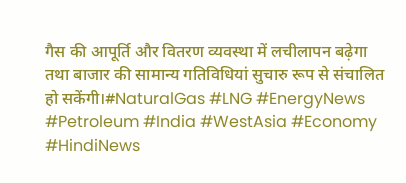गैस की आपूर्ति और वितरण व्यवस्था में लचीलापन बढ़ेगा तथा बाजार की सामान्य गतिविधियां सुचारु रूप से संचालित हो सकेंगी।#NaturalGas #LNG #EnergyNews #Petroleum #India #WestAsia #Economy #HindiNews